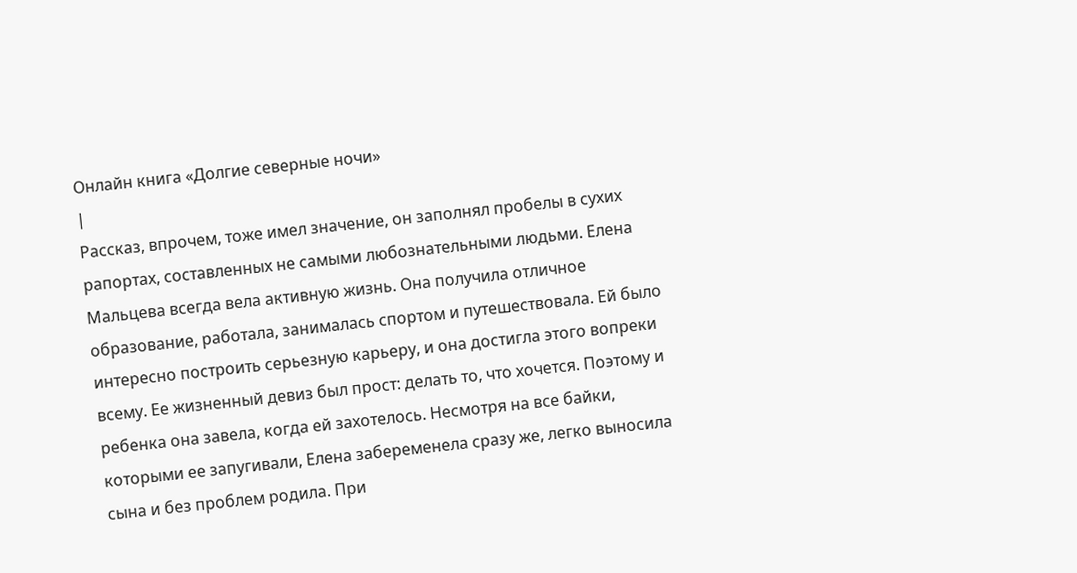Онлайн книга «Долгие северные ночи»
|
Рассказ, впрочем, тоже имел значение, он заполнял пробелы в сухих рапортах, составленных не самыми любознательными людьми. Елена Мальцева всегда вела активную жизнь. Она получила отличное образование, работала, занималась спортом и путешествовала. Ей было интересно построить серьезную карьеру, и она достигла этого вопреки всему. Ее жизненный девиз был прост: делать то, что хочется. Поэтому и ребенка она завела, когда ей захотелось. Несмотря на все байки, которыми ее запугивали, Елена забеременела сразу же, легко выносила сына и без проблем родила. При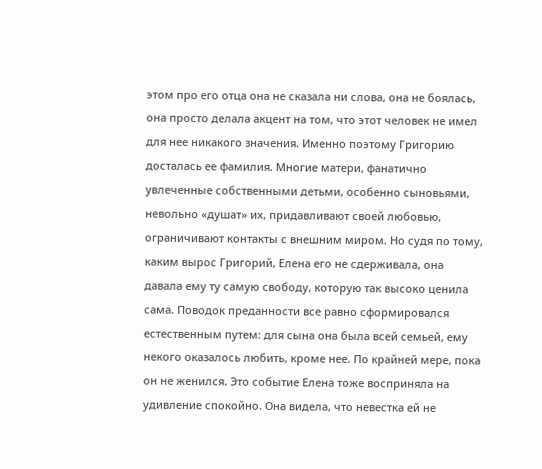этом про его отца она не сказала ни слова, она не боялась, она просто делала акцент на том, что этот человек не имел для нее никакого значения. Именно поэтому Григорию досталась ее фамилия. Многие матери, фанатично увлеченные собственными детьми, особенно сыновьями, невольно «душат» их, придавливают своей любовью, ограничивают контакты с внешним миром. Но судя по тому, каким вырос Григорий, Елена его не сдерживала, она давала ему ту самую свободу, которую так высоко ценила сама. Поводок преданности все равно сформировался естественным путем: для сына она была всей семьей, ему некого оказалось любить, кроме нее. По крайней мере, пока он не женился. Это событие Елена тоже восприняла на удивление спокойно. Она видела, что невестка ей не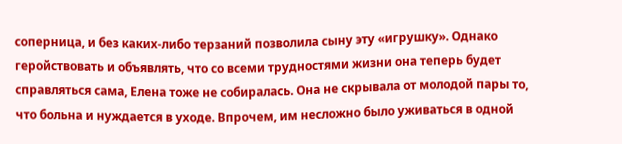соперница, и без каких-либо терзаний позволила сыну эту «игрушку». Однако геройствовать и объявлять, что со всеми трудностями жизни она теперь будет справляться сама, Елена тоже не собиралась. Она не скрывала от молодой пары то, что больна и нуждается в уходе. Впрочем, им несложно было уживаться в одной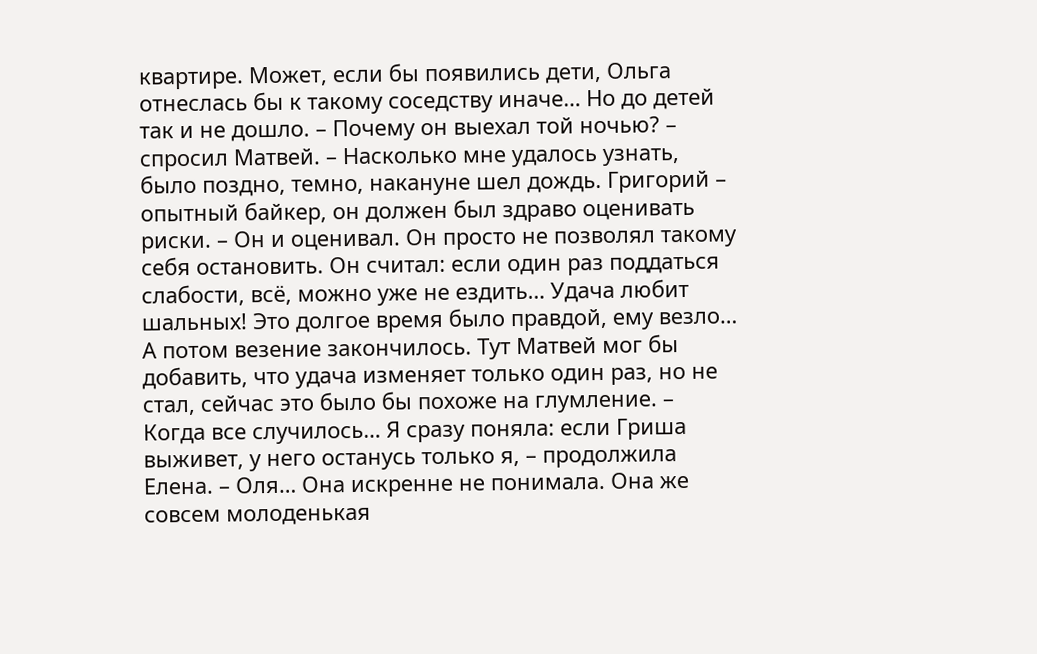квартире. Может, если бы появились дети, Ольга отнеслась бы к такому соседству иначе… Но до детей так и не дошло. – Почему он выехал той ночью? – спросил Матвей. – Насколько мне удалось узнать, было поздно, темно, накануне шел дождь. Григорий – опытный байкер, он должен был здраво оценивать риски. – Он и оценивал. Он просто не позволял такому себя остановить. Он считал: если один раз поддаться слабости, всё, можно уже не ездить… Удача любит шальных! Это долгое время было правдой, ему везло… А потом везение закончилось. Тут Матвей мог бы добавить, что удача изменяет только один раз, но не стал, сейчас это было бы похоже на глумление. – Когда все случилось… Я сразу поняла: если Гриша выживет, у него останусь только я, – продолжила Елена. – Оля… Она искренне не понимала. Она же совсем молоденькая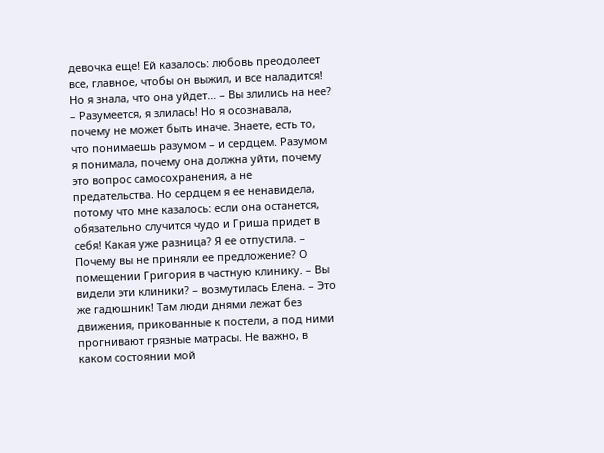девочка еще! Ей казалось: любовь преодолеет все, главное, чтобы он выжил, и все наладится! Но я знала, что она уйдет… – Вы злились на нее? – Разумеется, я злилась! Но я осознавала, почему не может быть иначе. Знаете, есть то, что понимаешь разумом – и сердцем. Разумом я понимала, почему она должна уйти, почему это вопрос самосохранения, а не предательства. Но сердцем я ее ненавидела, потому что мне казалось: если она останется, обязательно случится чудо и Гриша придет в себя! Какая уже разница? Я ее отпустила. – Почему вы не приняли ее предложение? О помещении Григория в частную клинику. – Вы видели эти клиники? – возмутилась Елена. – Это же гадюшник! Там люди днями лежат без движения, прикованные к постели, а под ними прогнивают грязные матрасы. Не важно, в каком состоянии мой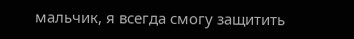мальчик, я всегда смогу защитить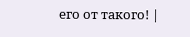его от такого! |